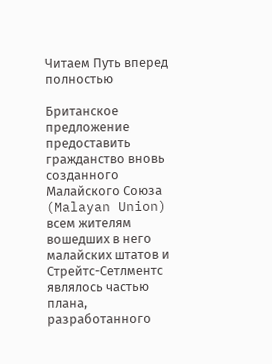Читаем Путь вперед полностью

Британское предложение предоставить гражданство вновь созданного Малайского Союза (Malayan Union) всем жителям вошедших в него малайских штатов и Стрейтс-Сетлментс являлось частью плана, разработанного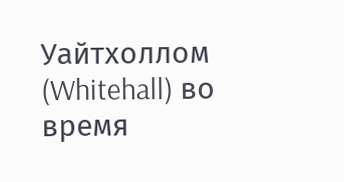Уайтхоллом (Whitehall) во время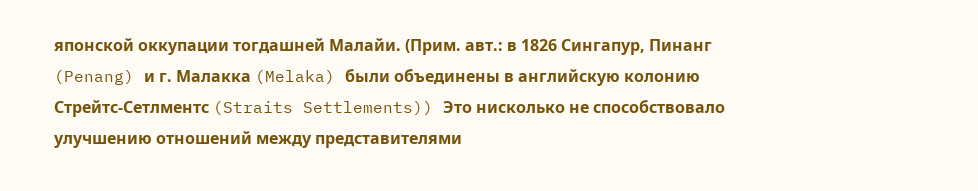японской оккупации тогдашней Малайи. (Прим. авт.: в 1826 Сингапур, Пинанг (Penang) и г. Малакка (Melaka) были объединены в английскую колонию Стрейтс-Сетлментс (Straits Settlements)) Это нисколько не способствовало улучшению отношений между представителями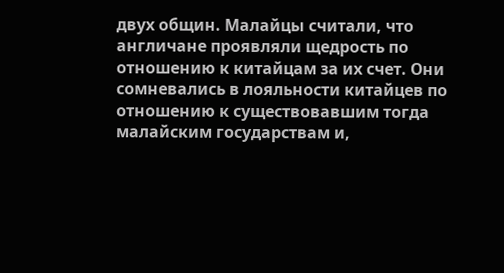двух общин. Малайцы считали, что англичане проявляли щедрость по отношению к китайцам за их счет. Они сомневались в лояльности китайцев по отношению к существовавшим тогда малайским государствам и,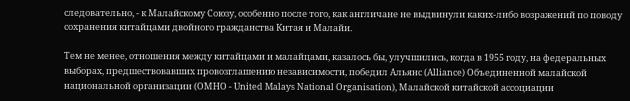следовательно, - к Малайскому Союзу, особенно после того, как англичане не выдвинули каких-либо возражений по поводу сохранения китайцами двойного гражданства Китая и Малайи.

Тем не менее, отношения между китайцами и малайцами, казалось бы, улучшились, когда в 1955 году, на федеральных выборах, предшествовавших провозглашению независимости, победил Альянс (Alliance) Объединенной малайской национальной организации (ОМНО - United Malays National Organisation), Малайской китайской ассоциации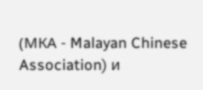(МКА - Malayan Chinese Association) и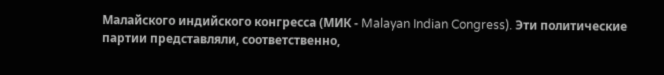Малайского индийского конгресса (МИК - Malayan Indian Congress). Эти политические партии представляли, соответственно,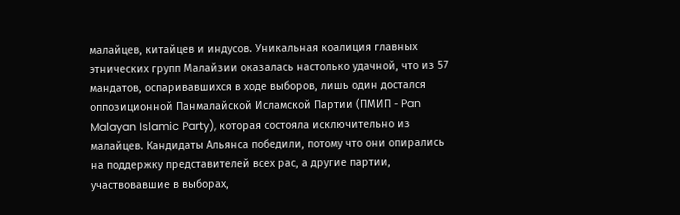малайцев, китайцев и индусов. Уникальная коалиция главных этнических групп Малайзии оказалась настолько удачной, что из 57 мандатов, оспаривавшихся в ходе выборов, лишь один достался оппозиционной Панмалайской Исламской Партии (ПМИП - Pan Malayan Islamic Party), которая состояла исключительно из малайцев. Кандидаты Альянса победили, потому что они опирались на поддержку представителей всех рас, а другие партии, участвовавшие в выборах,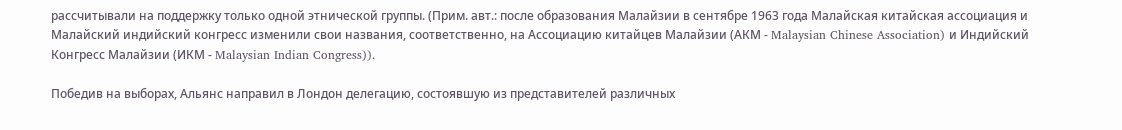рассчитывали на поддержку только одной этнической группы. (Прим. авт.: после образования Малайзии в сентябре 1963 года Малайская китайская ассоциация и Малайский индийский конгресс изменили свои названия, соответственно, на Ассоциацию китайцев Малайзии (АКМ - Malaysian Chinese Association) и Индийский Конгресс Малайзии (ИКМ - Malaysian Indian Congress)).

Победив на выборах, Альянс направил в Лондон делегацию, состоявшую из представителей различных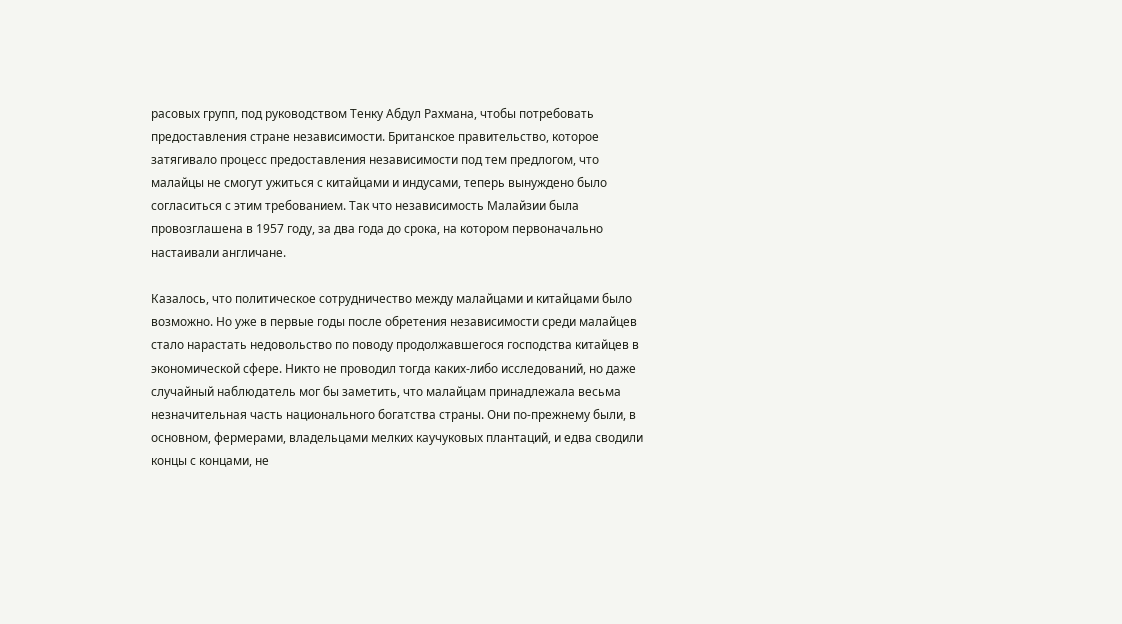расовых групп, под руководством Тенку Абдул Рахмана, чтобы потребовать предоставления стране независимости. Британское правительство, которое затягивало процесс предоставления независимости под тем предлогом, что малайцы не смогут ужиться с китайцами и индусами, теперь вынуждено было согласиться с этим требованием. Так что независимость Малайзии была провозглашена в 1957 году, за два года до срока, на котором первоначально настаивали англичане.

Казалось, что политическое сотрудничество между малайцами и китайцами было возможно. Но уже в первые годы после обретения независимости среди малайцев стало нарастать недовольство по поводу продолжавшегося господства китайцев в экономической сфере. Никто не проводил тогда каких-либо исследований, но даже случайный наблюдатель мог бы заметить, что малайцам принадлежала весьма незначительная часть национального богатства страны. Они по-прежнему были, в основном, фермерами, владельцами мелких каучуковых плантаций, и едва сводили концы с концами, не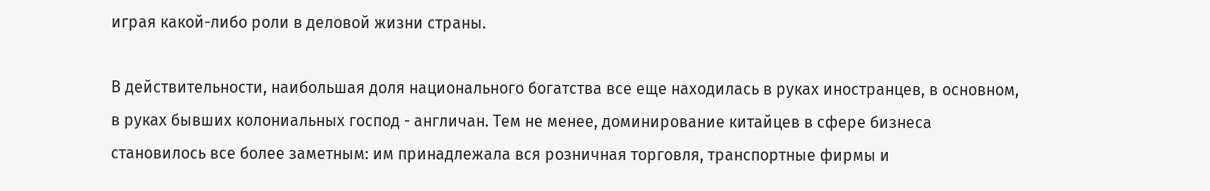играя какой-либо роли в деловой жизни страны.

В действительности, наибольшая доля национального богатства все еще находилась в руках иностранцев, в основном, в руках бывших колониальных господ - англичан. Тем не менее, доминирование китайцев в сфере бизнеса становилось все более заметным: им принадлежала вся розничная торговля, транспортные фирмы и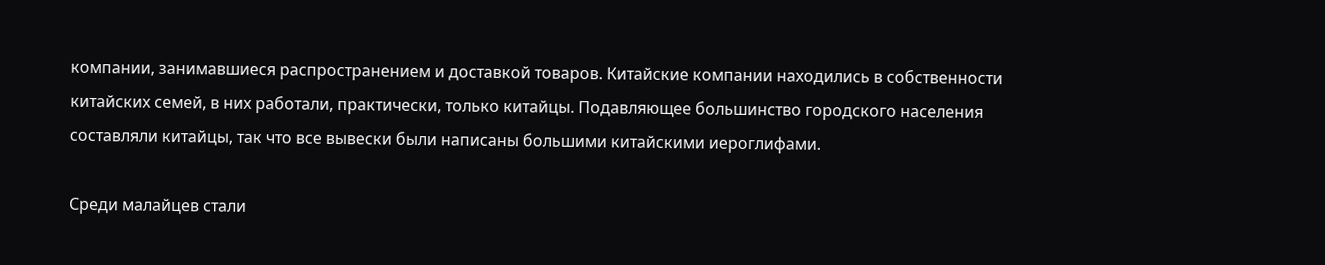компании, занимавшиеся распространением и доставкой товаров. Китайские компании находились в собственности китайских семей, в них работали, практически, только китайцы. Подавляющее большинство городского населения составляли китайцы, так что все вывески были написаны большими китайскими иероглифами.

Среди малайцев стали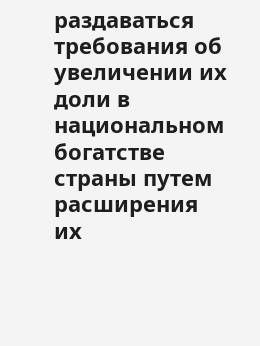раздаваться требования об увеличении их доли в национальном богатстве страны путем расширения их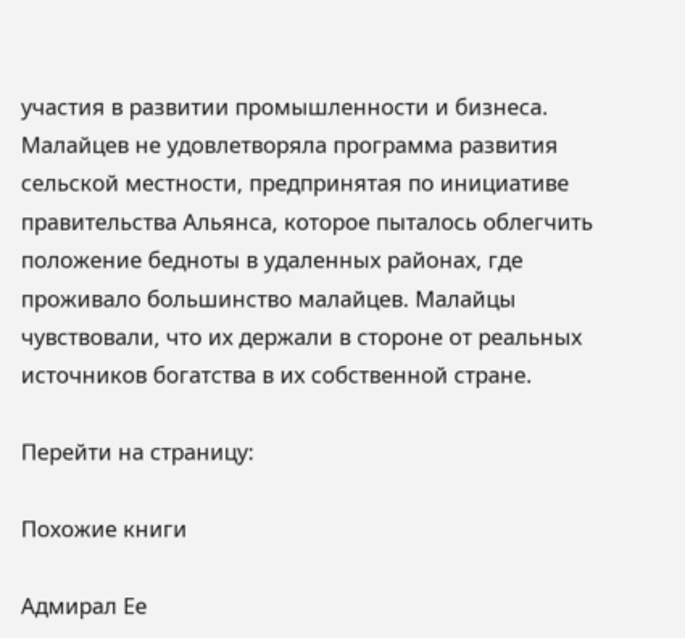участия в развитии промышленности и бизнеса. Малайцев не удовлетворяла программа развития сельской местности, предпринятая по инициативе правительства Альянса, которое пыталось облегчить положение бедноты в удаленных районах, где проживало большинство малайцев. Малайцы чувствовали, что их держали в стороне от реальных источников богатства в их собственной стране.

Перейти на страницу:

Похожие книги

Адмирал Ее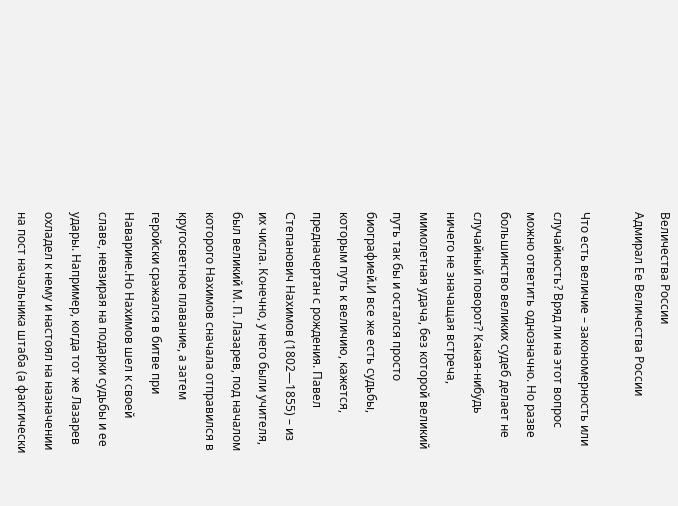Величества России
Адмирал Ее Величества России

Что есть величие – закономерность или случайность? Вряд ли на этот вопрос можно ответить однозначно. Но разве большинство великих судеб делает не случайный поворот? Какая-нибудь ничего не значащая встреча, мимолетная удача, без которой великий путь так бы и остался просто биографией.И все же есть судьбы, которым путь к величию, кажется, предначертан с рождения. Павел Степанович Нахимов (1802—1855) – из их числа. Конечно, у него были учителя, был великий М. П. Лазарев, под началом которого Нахимов сначала отправился в кругосветное плавание, а затем геройски сражался в битве при Наварине.Но Нахимов шел к своей славе, невзирая на подарки судьбы и ее удары. Например, когда тот же Лазарев охладел к нему и настоял на назначении на пост начальника штаба (а фактически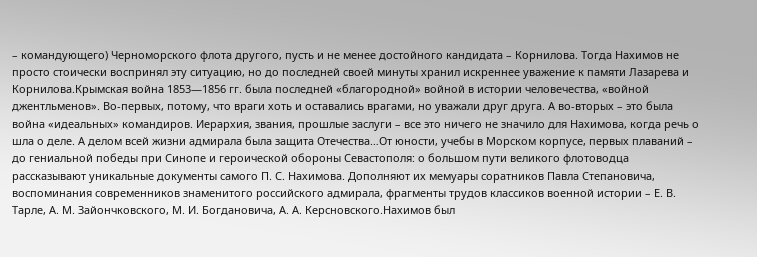– командующего) Черноморского флота другого, пусть и не менее достойного кандидата – Корнилова. Тогда Нахимов не просто стоически воспринял эту ситуацию, но до последней своей минуты хранил искреннее уважение к памяти Лазарева и Корнилова.Крымская война 1853—1856 гг. была последней «благородной» войной в истории человечества, «войной джентльменов». Во-первых, потому, что враги хоть и оставались врагами, но уважали друг друга. А во-вторых – это была война «идеальных» командиров. Иерархия, звания, прошлые заслуги – все это ничего не значило для Нахимова, когда речь о шла о деле. А делом всей жизни адмирала была защита Отечества…От юности, учебы в Морском корпусе, первых плаваний – до гениальной победы при Синопе и героической обороны Севастополя: о большом пути великого флотоводца рассказывают уникальные документы самого П. С. Нахимова. Дополняют их мемуары соратников Павла Степановича, воспоминания современников знаменитого российского адмирала, фрагменты трудов классиков военной истории – Е. В. Тарле, А. М. Зайончковского, М. И. Богдановича, А. А. Керсновского.Нахимов был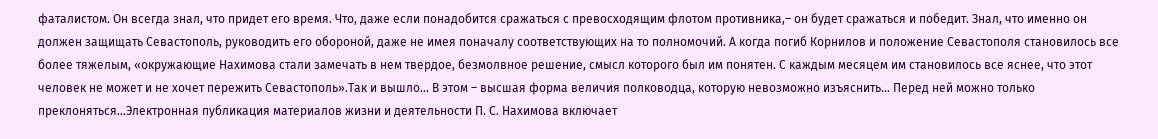фаталистом. Он всегда знал, что придет его время. Что, даже если понадобится сражаться с превосходящим флотом противника,– он будет сражаться и победит. Знал, что именно он должен защищать Севастополь, руководить его обороной, даже не имея поначалу соответствующих на то полномочий. А когда погиб Корнилов и положение Севастополя становилось все более тяжелым, «окружающие Нахимова стали замечать в нем твердое, безмолвное решение, смысл которого был им понятен. С каждым месяцем им становилось все яснее, что этот человек не может и не хочет пережить Севастополь».Так и вышло… В этом – высшая форма величия полководца, которую невозможно изъяснить… Перед ней можно только преклоняться…Электронная публикация материалов жизни и деятельности П. С. Нахимова включает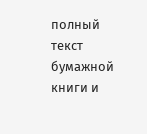полный текст бумажной книги и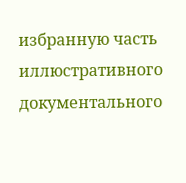избранную часть иллюстративного документального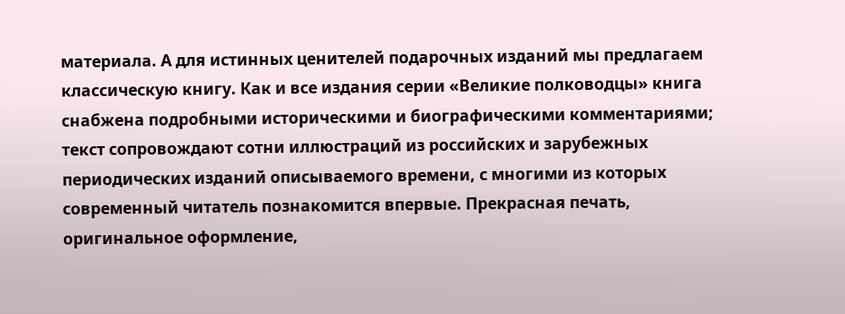материала. А для истинных ценителей подарочных изданий мы предлагаем классическую книгу. Как и все издания серии «Великие полководцы» книга снабжена подробными историческими и биографическими комментариями; текст сопровождают сотни иллюстраций из российских и зарубежных периодических изданий описываемого времени, с многими из которых современный читатель познакомится впервые. Прекрасная печать, оригинальное оформление,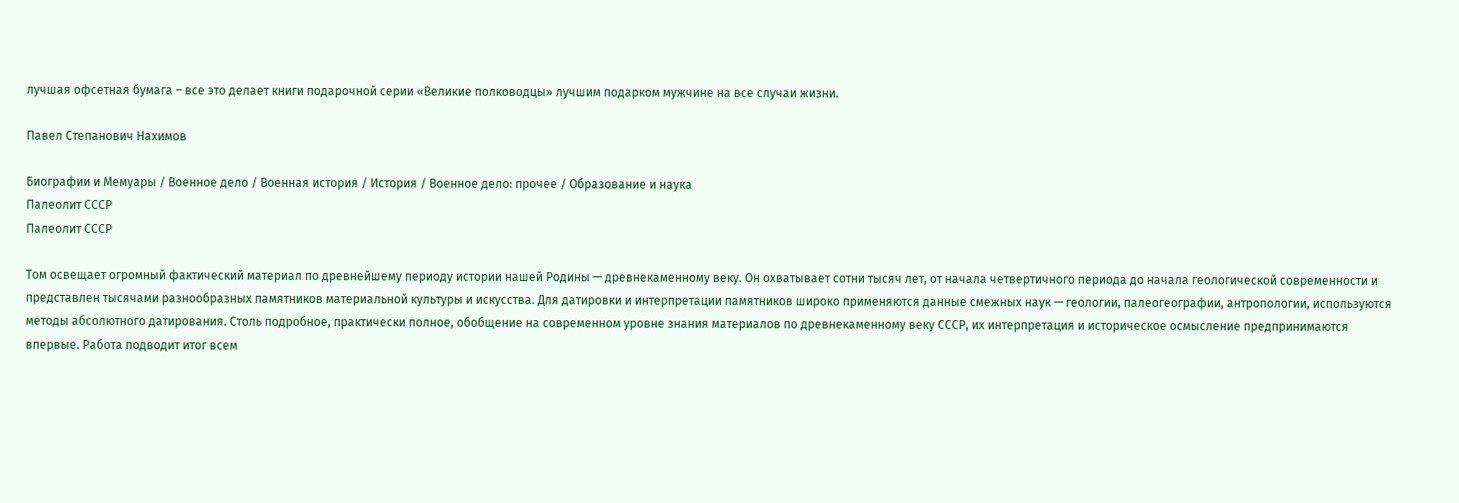лучшая офсетная бумага – все это делает книги подарочной серии «Великие полководцы» лучшим подарком мужчине на все случаи жизни.

Павел Степанович Нахимов

Биографии и Мемуары / Военное дело / Военная история / История / Военное дело: прочее / Образование и наука
Палеолит СССР
Палеолит СССР

Том освещает огромный фактический материал по древнейшему периоду истории нашей Родины — древнекаменному веку. Он охватывает сотни тысяч лет, от начала четвертичного периода до начала геологической современности и представлен тысячами разнообразных памятников материальной культуры и искусства. Для датировки и интерпретации памятников широко применяются данные смежных наук — геологии, палеогеографии, антропологии, используются методы абсолютного датирования. Столь подробное, практически полное, обобщение на современном уровне знания материалов по древнекаменному веку СССР, их интерпретация и историческое осмысление предпринимаются впервые. Работа подводит итог всем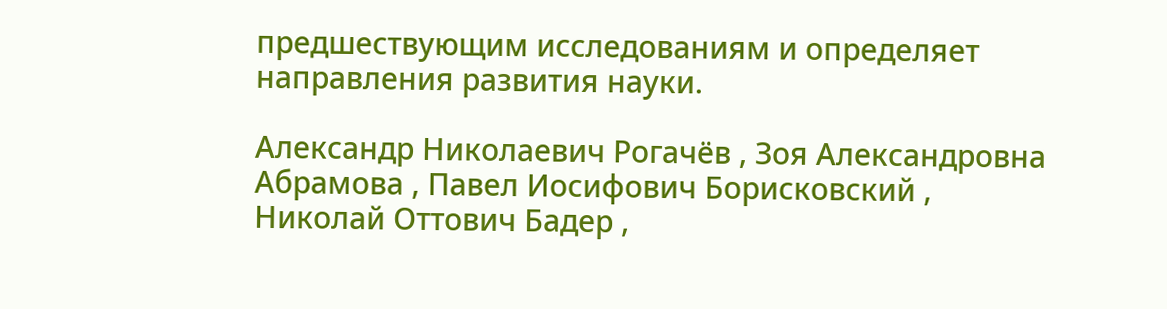предшествующим исследованиям и определяет направления развития науки.

Александр Николаевич Рогачёв , Зоя Александровна Абрамова , Павел Иосифович Борисковский , Николай Оттович Бадер ,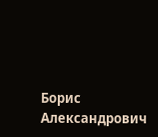Борис Александрович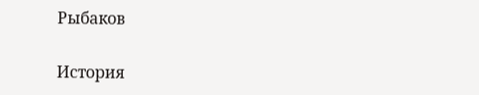Рыбаков

История